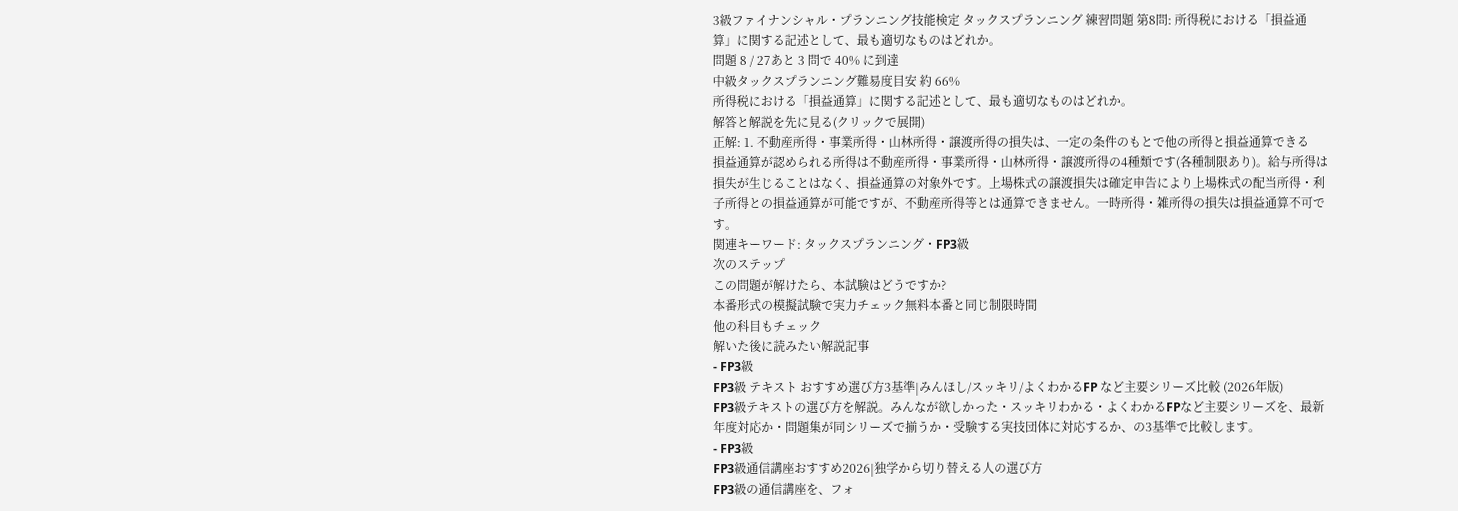3級ファイナンシャル・プランニング技能検定 タックスプランニング 練習問題 第8問: 所得税における「損益通算」に関する記述として、最も適切なものはどれか。
問題 8 / 27あと 3 問で 40% に到達
中級タックスプランニング難易度目安 約 66%
所得税における「損益通算」に関する記述として、最も適切なものはどれか。
解答と解説を先に見る(クリックで展開)
正解: 1. 不動産所得・事業所得・山林所得・譲渡所得の損失は、一定の条件のもとで他の所得と損益通算できる
損益通算が認められる所得は不動産所得・事業所得・山林所得・譲渡所得の4種類です(各種制限あり)。給与所得は損失が生じることはなく、損益通算の対象外です。上場株式の譲渡損失は確定申告により上場株式の配当所得・利子所得との損益通算が可能ですが、不動産所得等とは通算できません。一時所得・雑所得の損失は損益通算不可です。
関連キーワード: タックスプランニング・FP3級
次のステップ
この問題が解けたら、本試験はどうですか?
本番形式の模擬試験で実力チェック無料本番と同じ制限時間
他の科目もチェック
解いた後に読みたい解説記事
- FP3級
FP3級 テキスト おすすめ選び方3基準|みんほし/スッキリ/よくわかるFP など主要シリーズ比較 (2026年版)
FP3級テキストの選び方を解説。みんなが欲しかった・スッキリわかる・よくわかるFPなど主要シリーズを、最新年度対応か・問題集が同シリーズで揃うか・受験する実技団体に対応するか、の3基準で比較します。
- FP3級
FP3級通信講座おすすめ2026|独学から切り替える人の選び方
FP3級の通信講座を、フォ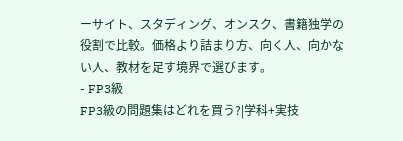ーサイト、スタディング、オンスク、書籍独学の役割で比較。価格より詰まり方、向く人、向かない人、教材を足す境界で選びます。
- FP3級
FP3級の問題集はどれを買う?|学科+実技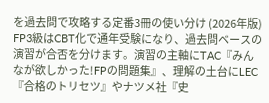を過去問で攻略する定番3冊の使い分け (2026年版)
FP3級はCBT化で通年受験になり、過去問ベースの演習が合否を分けます。演習の主軸にTAC『みんなが欲しかった!FPの問題集』、理解の土台にLEC『合格のトリセツ』やナツメ社『史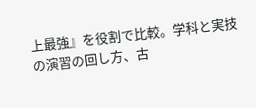上最強』を役割で比較。学科と実技の演習の回し方、古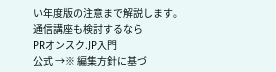い年度版の注意まで解説します。
通信講座も検討するなら
PRオンスク.JP入門
公式 →※ 編集方針に基づ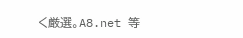く厳選。A8.net 等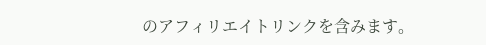のアフィリエイトリンクを含みます。